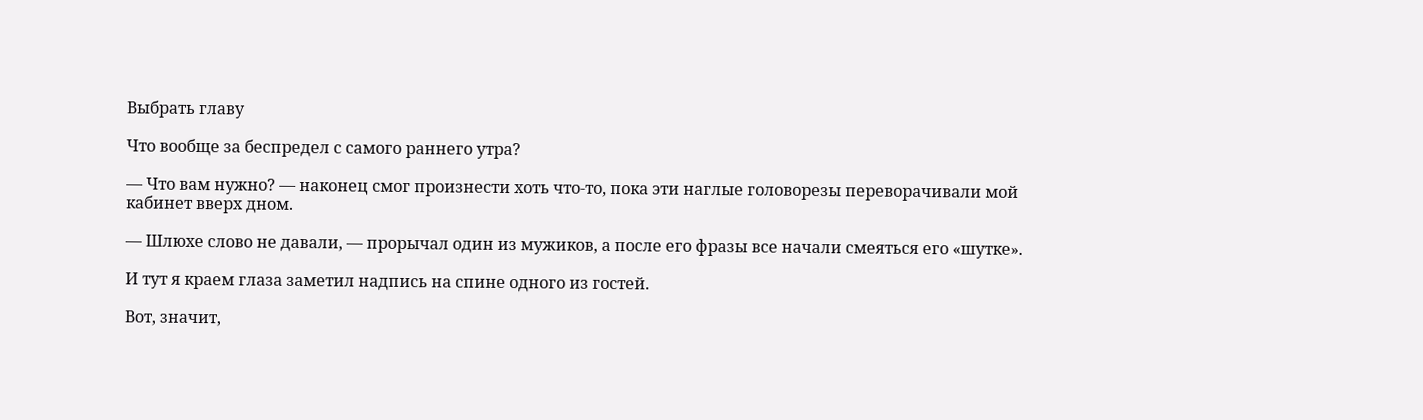Выбрать главу

Что вообще за беспредел с самого раннего утра?

— Что вам нужно? — наконец смог произнести хоть что-то, пока эти наглые головорезы переворачивали мой кабинет вверх дном.

— Шлюхе слово не давали, — прорычал один из мужиков, а после его фразы все начали смеяться его «шутке».

И тут я краем глаза заметил надпись на спине одного из гостей.

Вот, значит,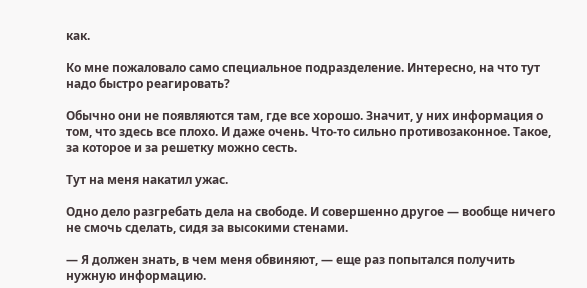как.

Ко мне пожаловало само специальное подразделение. Интересно, на что тут надо быстро реагировать?

Обычно они не появляются там, где все хорошо. Значит, у них информация о том, что здесь все плохо. И даже очень. Что-то сильно противозаконное. Такое, за которое и за решетку можно сесть.

Тут на меня накатил ужас.

Одно дело разгребать дела на свободе. И совершенно другое — вообще ничего не смочь сделать, сидя за высокими стенами.

— Я должен знать, в чем меня обвиняют, — еще раз попытался получить нужную информацию.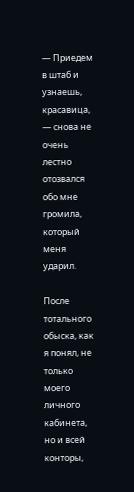— Приедем в штаб и узнаешь, красавица, — снова не очень лестно отозвался обо мне громила, который меня ударил.

После тотального обыска, как я понял, не только моего личного кабинета, но и всей конторы,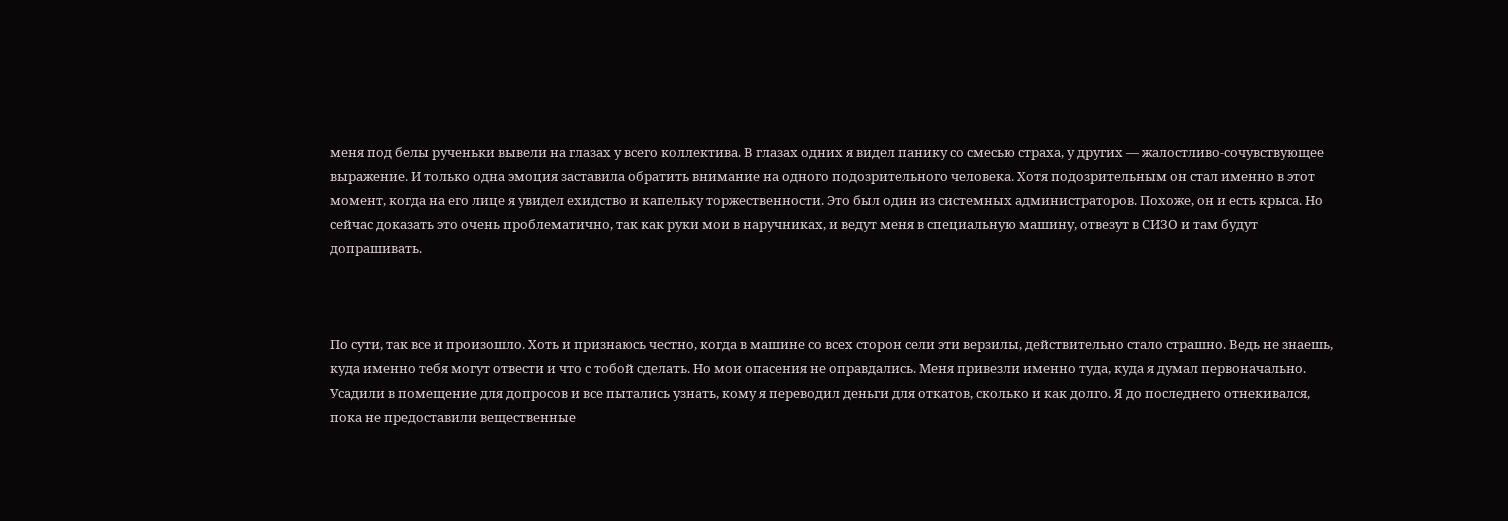меня под белы рученьки вывели на глазах у всего коллектива. В глазах одних я видел панику со смесью страха, у других — жалостливо-сочувствующее выражение. И только одна эмоция заставила обратить внимание на одного подозрительного человека. Хотя подозрительным он стал именно в этот момент, когда на его лице я увидел ехидство и капельку торжественности. Это был один из системных администраторов. Похоже, он и есть крыса. Но сейчас доказать это очень проблематично, так как руки мои в наручниках, и ведут меня в специальную машину, отвезут в СИЗО и там будут допрашивать.



По сути, так все и произошло. Хоть и признаюсь честно, когда в машине со всех сторон сели эти верзилы, действительно стало страшно. Ведь не знаешь, куда именно тебя могут отвести и что с тобой сделать. Но мои опасения не оправдались. Меня привезли именно туда, куда я думал первоначально. Усадили в помещение для допросов и все пытались узнать, кому я переводил деньги для откатов, сколько и как долго. Я до последнего отнекивался, пока не предоставили вещественные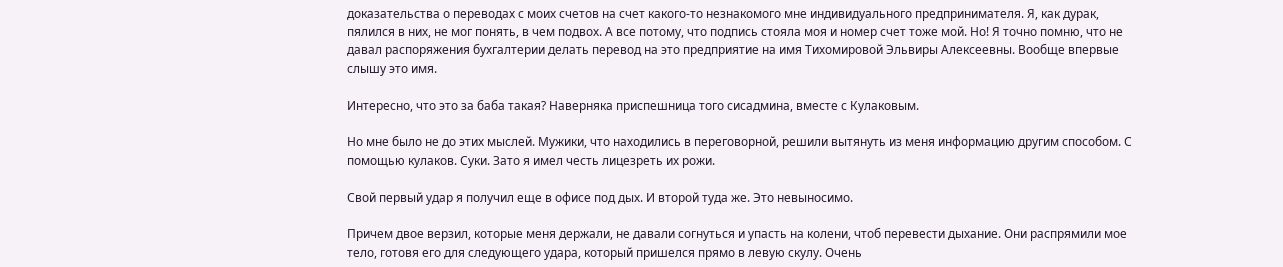доказательства о переводах с моих счетов на счет какого-то незнакомого мне индивидуального предпринимателя. Я, как дурак, пялился в них, не мог понять, в чем подвох. А все потому, что подпись стояла моя и номер счет тоже мой. Но! Я точно помню, что не давал распоряжения бухгалтерии делать перевод на это предприятие на имя Тихомировой Эльвиры Алексеевны. Вообще впервые слышу это имя.

Интересно, что это за баба такая? Наверняка приспешница того сисадмина, вместе с Кулаковым.

Но мне было не до этих мыслей. Мужики, что находились в переговорной, решили вытянуть из меня информацию другим способом. С помощью кулаков. Суки. Зато я имел честь лицезреть их рожи.

Свой первый удар я получил еще в офисе под дых. И второй туда же. Это невыносимо.

Причем двое верзил, которые меня держали, не давали согнуться и упасть на колени, чтоб перевести дыхание. Они распрямили мое тело, готовя его для следующего удара, который пришелся прямо в левую скулу. Очень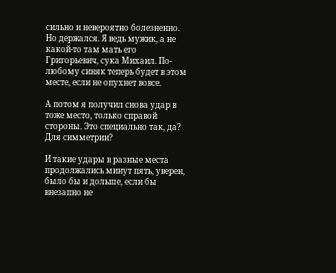сильно и невероятно болезненно. Но держался. Я ведь мужик, а не какой-то там мать его Григорьевич, сука Михаил. По-любому синяк теперь будет в этом месте, если не опухнет вовсе.

А потом я получил снова удар в тоже место, только справой стороны. Это специально так, да? Для симметрии?

И такие удары в разные места продолжались минут пять, уверен, было бы и дольше, если бы внезапно не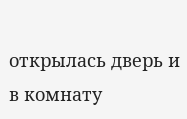открылась дверь и в комнату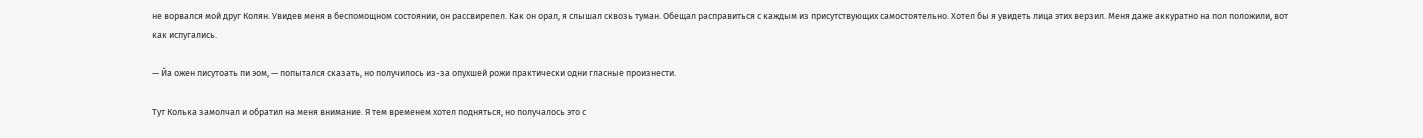не ворвался мой друг Колян. Увидев меня в беспомощном состоянии, он рассвирепел. Как он орал, я слышал сквозь туман. Обещал расправиться с каждым из присутствующих самостоятельно. Хотел бы я увидеть лица этих верзил. Меня даже аккуратно на пол положили, вот как испугались.

— Йа ожен писутоать пи эом, — попытался сказать, но получилось из-за опухшей рожи практически одни гласные произнести.

Тут Колька замолчал и обратил на меня внимание. Я тем временем хотел подняться, но получалось это с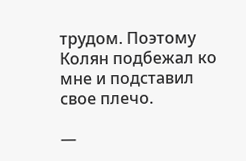трудом. Поэтому Колян подбежал ко мне и подставил свое плечо.

—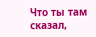Что ты там сказал,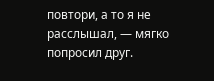повтори, а то я не расслышал, — мягко попросил друг.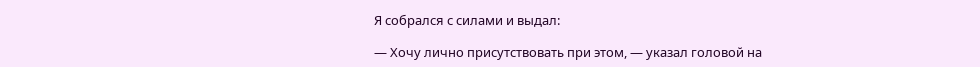Я собрался с силами и выдал:

— Хочу лично присутствовать при этом, — указал головой на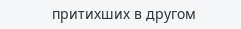притихших в другом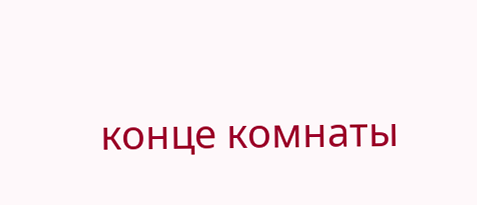конце комнаты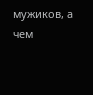мужиков, а чем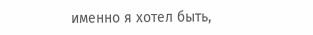именно я хотел быть,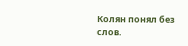Колян понял без слов.